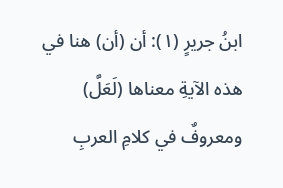ابنُ جريرٍ (١): أن (أن) هنا في هذه الآيةِ معناها (لَعَلَّ) ومعروفٌ في كلامِ العربِ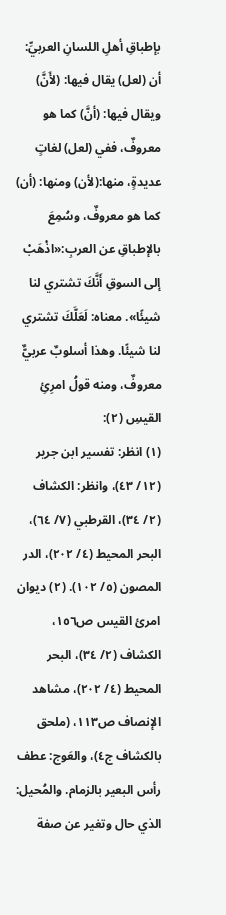بإطباقِ أهلِ اللسانِ العربيِّ: أن (لعل) يقال فيها: (لأَنَّ) ويقال فيها: (أنَّ) كما هو معروفٌ، ففي (لعل) لغاتٍ عديدةٍ، منها:(لأن) ومنها: (أن) كما هو معروفٌ، وسُمِعَ بالإطباقِ عن العربِ:«اذْهَبْ إلى السوقِ أَنَّكَ تشتري لنا شيئًا». معناه: لَعَلَّكَ تشتري لنا شيئًا. وهذا أسلوبٌ عربيٌّ معروفٌ، ومنه قولُ امرِئِ القيسِ (٢):
(١) انظر: تفسير ابن جرير (١٢/ ٤٣)، وانظر: الكشاف (٢/ ٣٤)، القرطبي (٧/ ٦٤)، البحر المحيط (٤/ ٢٠٢)، الدر المصون (٥/ ١٠٢). (٢) ديوان امرئ القيس ص١٥٦، الكشاف (٢/ ٣٤)، البحر المحيط (٤/ ٢٠٢)، مشاهد الإنصاف ص١١٣، (ملحق بالكشاف ج٤)، والعَوج: عطف رأس البعير بالزمام. والمُحيل: الذي حال وتغير عن صفة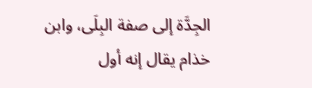الجِدَّة إلى صفة البِلَى، وابن خذام يقال إنه أول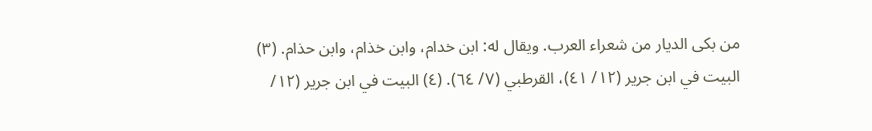من بكى الديار من شعراء العرب. ويقال له: ابن خدام، وابن خذام، وابن حذام. (٣) البيت في ابن جرير (١٢/ ٤١)، القرطبي (٧/ ٦٤). (٤) البيت في ابن جرير (١٢/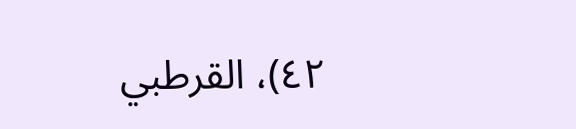٤٢)، القرطبي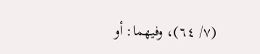(٧/ ٦٤)، وفيهما: أو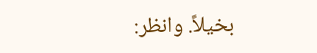بخيلاً. وانظر: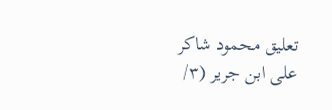تعليق محمود شاكر على ابن جرير (٣/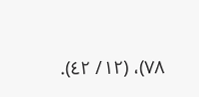٧٨)، (١٢/ ٤٢).